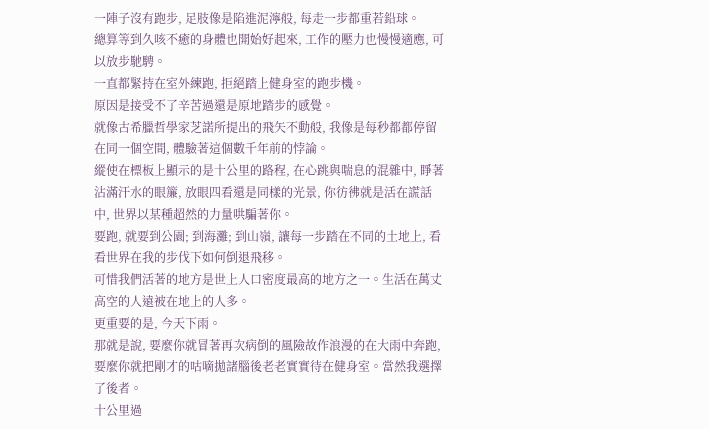一陣子沒有跑步, 足肢像是陷進泥濘般, 每走一步都重若鉛球。
總算等到久咳不癒的身體也開始好起來, 工作的壓力也慢慢適應, 可以放步馳騁。
一直都緊持在室外練跑, 拒絕踏上健身室的跑步機。
原因是接受不了辛苦過還是原地踏步的感覺。
就像古希臘哲學家芝諾所提出的飛矢不動般, 我像是每秒都都停留在同一個空間, 體驗著這個數千年前的悖論。
縱使在標板上顯示的是十公里的路程, 在心跳與喘息的混雜中, 睜著沾滿汗水的眼簾, 放眼四看還是同樣的光景, 你彷彿就是活在謊話中, 世界以某種超然的力量哄騙著你。
要跑, 就要到公園; 到海灘; 到山嶺, 讓每一步踏在不同的土地上, 看看世界在我的步伐下如何倒退飛移。
可惜我們活著的地方是世上人口密度最高的地方之一。生活在萬丈高空的人遠被在地上的人多。
更重要的是, 今天下雨。
那就是說, 要麼你就冒著再次病倒的風險故作浪漫的在大雨中奔跑, 要麼你就把剛才的咕嘀拋諸腦後老老實實待在健身室。當然我選擇了後者。
十公里過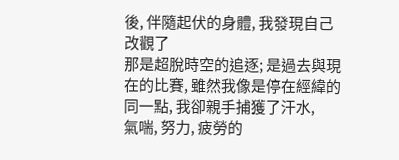後, 伴隨起伏的身體, 我發現自己改觀了
那是超脫時空的追逐; 是過去與現在的比賽, 雖然我像是停在經緯的同一點, 我卻親手捕獲了汗水,
氣喘, 努力, 疲勞的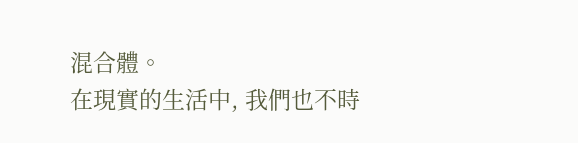混合體。
在現實的生活中, 我們也不時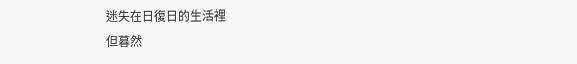迷失在日復日的生活裡
但暮然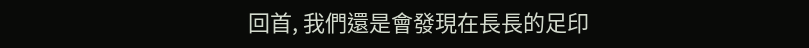回首, 我們還是會發現在長長的足印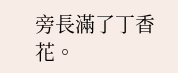旁長滿了丁香花。